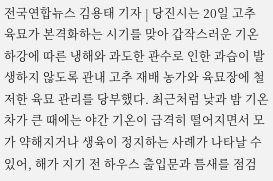전국연합뉴스 김용태 기자 | 당진시는 20일 고추 육묘가 본격화하는 시기를 맞아 갑작스러운 기온 하강에 따른 냉해와 과도한 관수로 인한 과습이 발생하지 않도록 관내 고추 재배 농가와 육묘장에 철저한 육묘 관리를 당부했다. 최근처럼 낮과 밤 기온 차가 큰 때에는 야간 기온이 급격히 떨어지면서 모가 약해지거나 생육이 정지하는 사례가 나타날 수 있어, 해가 지기 전 하우스 출입문과 틈새를 점검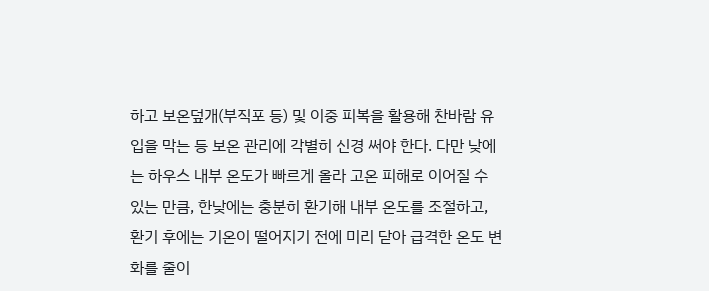하고 보온덮개(부직포 등) 및 이중 피복을 활용해 찬바람 유입을 막는 등 보온 관리에 각별히 신경 써야 한다. 다만 낮에는 하우스 내부 온도가 빠르게 올라 고온 피해로 이어질 수 있는 만큼, 한낮에는 충분히 환기해 내부 온도를 조절하고, 환기 후에는 기온이 떨어지기 전에 미리 닫아 급격한 온도 변화를 줄이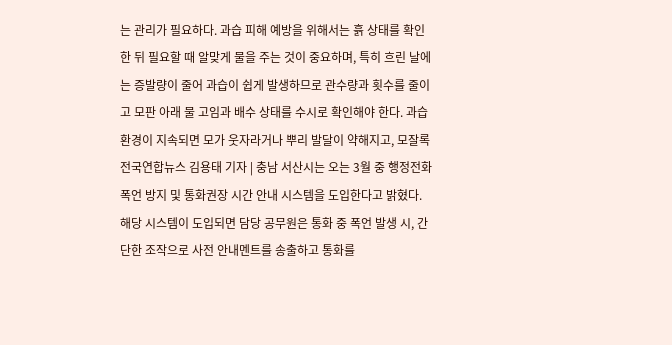는 관리가 필요하다. 과습 피해 예방을 위해서는 흙 상태를 확인한 뒤 필요할 때 알맞게 물을 주는 것이 중요하며, 특히 흐린 날에는 증발량이 줄어 과습이 쉽게 발생하므로 관수량과 횟수를 줄이고 모판 아래 물 고임과 배수 상태를 수시로 확인해야 한다. 과습 환경이 지속되면 모가 웃자라거나 뿌리 발달이 약해지고, 모잘록
전국연합뉴스 김용태 기자 | 충남 서산시는 오는 3월 중 행정전화 폭언 방지 및 통화권장 시간 안내 시스템을 도입한다고 밝혔다. 해당 시스템이 도입되면 담당 공무원은 통화 중 폭언 발생 시, 간단한 조작으로 사전 안내멘트를 송출하고 통화를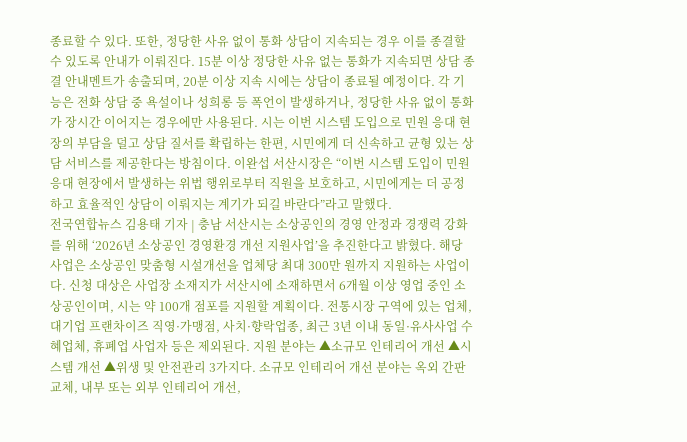종료할 수 있다. 또한, 정당한 사유 없이 통화 상담이 지속되는 경우 이를 종결할 수 있도록 안내가 이뤄진다. 15분 이상 정당한 사유 없는 통화가 지속되면 상담 종결 안내멘트가 송출되며, 20분 이상 지속 시에는 상담이 종료될 예정이다. 각 기능은 전화 상담 중 욕설이나 성희롱 등 폭언이 발생하거나, 정당한 사유 없이 통화가 장시간 이어지는 경우에만 사용된다. 시는 이번 시스템 도입으로 민원 응대 현장의 부담을 덜고 상담 질서를 확립하는 한편, 시민에게 더 신속하고 균형 있는 상담 서비스를 제공한다는 방침이다. 이완섭 서산시장은 “이번 시스템 도입이 민원 응대 현장에서 발생하는 위법 행위로부터 직원을 보호하고, 시민에게는 더 공정하고 효율적인 상담이 이뤄지는 계기가 되길 바란다”라고 말했다.
전국연합뉴스 김용태 기자 | 충남 서산시는 소상공인의 경영 안정과 경쟁력 강화를 위해 ‘2026년 소상공인 경영환경 개선 지원사업’을 추진한다고 밝혔다. 해당 사업은 소상공인 맞춤형 시설개선을 업체당 최대 300만 원까지 지원하는 사업이다. 신청 대상은 사업장 소재지가 서산시에 소재하면서 6개월 이상 영업 중인 소상공인이며, 시는 약 100개 점포를 지원할 계획이다. 전통시장 구역에 있는 업체, 대기업 프랜차이즈 직영·가맹점, 사치·향락업종, 최근 3년 이내 동일·유사사업 수혜업체, 휴폐업 사업자 등은 제외된다. 지원 분야는 ▲소규모 인테리어 개선 ▲시스템 개선 ▲위생 및 안전관리 3가지다. 소규모 인테리어 개선 분야는 옥외 간판 교체, 내부 또는 외부 인테리어 개선,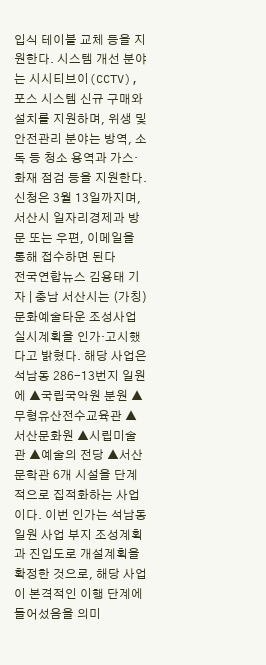입식 테이블 교체 등을 지원한다. 시스템 개선 분야는 시시티브이(CCTV), 포스 시스템 신규 구매와 설치를 지원하며, 위생 및 안전관리 분야는 방역, 소독 등 청소 용역과 가스·화재 점검 등을 지원한다. 신청은 3월 13일까지며, 서산시 일자리경제과 방문 또는 우편, 이메일을 통해 접수하면 된다
전국연합뉴스 김용태 기자 | 충남 서산시는 (가칭)문화예술타운 조성사업 실시계획을 인가·고시했다고 밝혔다. 해당 사업은 석남동 286-13번지 일원에 ▲국립국악원 분원 ▲무형유산전수교육관 ▲서산문화원 ▲시립미술관 ▲예술의 전당 ▲서산문학관 6개 시설을 단계적으로 집적화하는 사업이다. 이번 인가는 석남동 일원 사업 부지 조성계획과 진입도로 개설계획을 확정한 것으로, 해당 사업이 본격적인 이행 단계에 들어섰음을 의미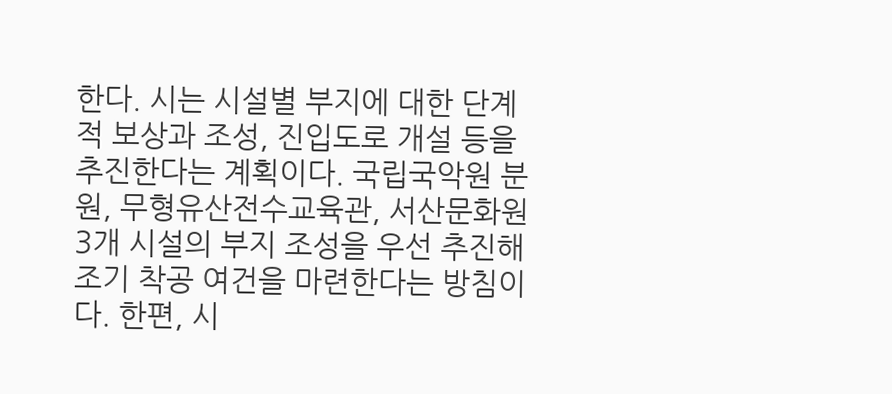한다. 시는 시설별 부지에 대한 단계적 보상과 조성, 진입도로 개설 등을 추진한다는 계획이다. 국립국악원 분원, 무형유산전수교육관, 서산문화원 3개 시설의 부지 조성을 우선 추진해 조기 착공 여건을 마련한다는 방침이다. 한편, 시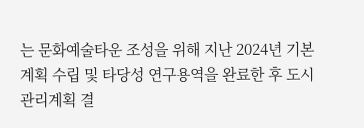는 문화예술타운 조성을 위해 지난 2024년 기본계획 수립 및 타당성 연구용역을 완료한 후 도시관리계획 결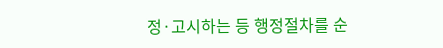정·고시하는 등 행정절차를 순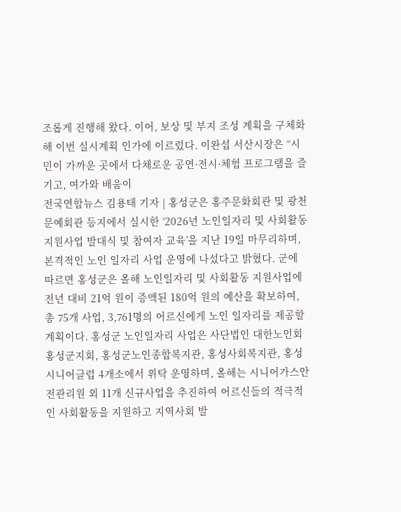조롭게 진행해 왔다. 이어, 보상 및 부지 조성 계획을 구체화해 이번 실시계획 인가에 이르렀다. 이완섭 서산시장은 “시민이 가까운 곳에서 다채로운 공연·전시·체험 프로그램을 즐기고, 여가와 배움이
전국연합뉴스 김용태 기자 | 홍성군은 홍주문화회관 및 광천문예회관 등지에서 실시한 ‘2026년 노인일자리 및 사회활동 지원사업 발대식 및 참여자 교육’을 지난 19일 마무리하며, 본격적인 노인 일자리 사업 운영에 나섰다고 밝혔다. 군에 따르면 홍성군은 올해 노인일자리 및 사회활동 지원사업에 전년 대비 21억 원이 증액된 180억 원의 예산을 확보하여, 총 75개 사업, 3,761명의 어르신에게 노인 일자리를 제공할 계획이다. 홍성군 노인일자리 사업은 사단법인 대한노인회 홍성군지회, 홍성군노인종합복지관, 홍성사회복지관, 홍성시니어클럽 4개소에서 위탁 운영하며, 올해는 시니어가스안전관리원 외 11개 신규사업을 추진하여 어르신들의 적극적인 사회활동을 지원하고 지역사회 발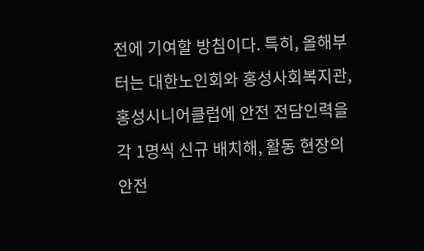전에 기여할 방침이다. 특히, 올해부터는 대한노인회와 홍성사회복지관, 홍성시니어클럽에 안전 전담인력을 각 1명씩 신규 배치해, 활동 현장의 안전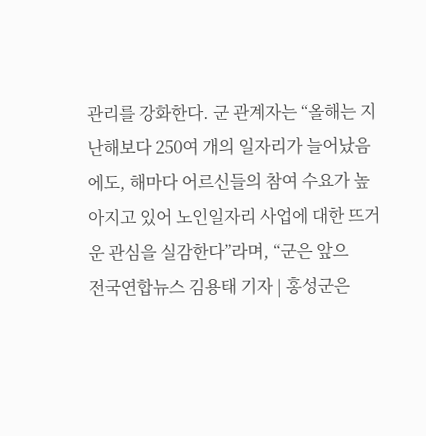관리를 강화한다. 군 관계자는 “올해는 지난해보다 250여 개의 일자리가 늘어났음에도, 해마다 어르신들의 참여 수요가 높아지고 있어 노인일자리 사업에 대한 뜨거운 관심을 실감한다”라며, “군은 앞으
전국연합뉴스 김용태 기자 | 홍성군은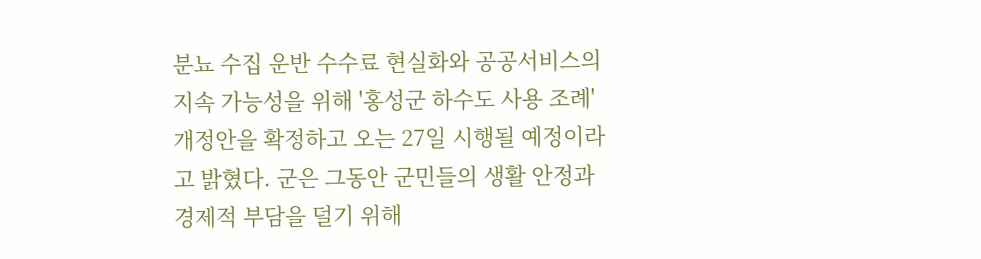분뇨 수집 운반 수수료 현실화와 공공서비스의 지속 가능성을 위해 '홍성군 하수도 사용 조례' 개정안을 확정하고 오는 27일 시행될 예정이라고 밝혔다. 군은 그동안 군민들의 생활 안정과 경제적 부담을 덜기 위해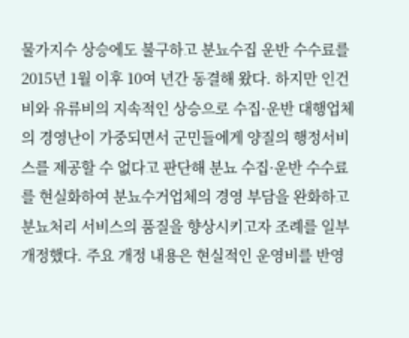물가지수 상승에도 불구하고 분뇨수집 운반 수수료를 2015년 1월 이후 10여 년간 동결해 왔다. 하지만 인건비와 유류비의 지속적인 상승으로 수집·운반 대행업체의 경영난이 가중되면서 군민들에게 양질의 행정서비스를 제공할 수 없다고 판단해 분뇨 수집·운반 수수료를 현실화하여 분뇨수거업체의 경영 부담을 완화하고 분뇨처리 서비스의 품질을 향상시키고자 조례를 일부 개정했다. 주요 개정 내용은 현실적인 운영비를 반영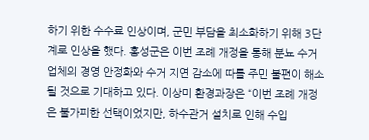하기 위한 수수료 인상이며, 군민 부담을 최소화하기 위해 3단계로 인상을 했다. 홍성군은 이번 조례 개정을 통해 분뇨 수거 업체의 경영 안정화와 수거 지연 감소에 따를 주민 불편이 해소될 것으로 기대하고 있다. 이상미 환경과장은 “이번 조례 개정은 불가피한 선택이었지만, 하수관거 설치로 인해 수입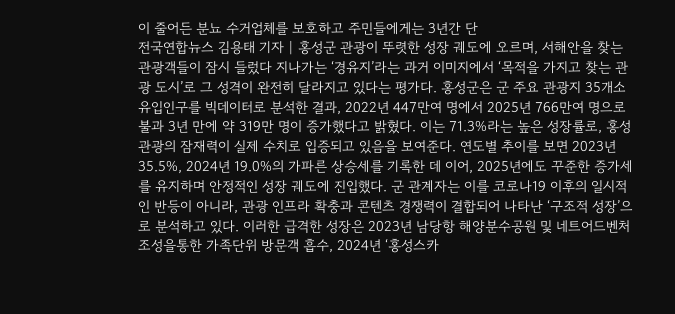이 줄어든 분뇨 수거업체를 보호하고 주민들에게는 3년간 단
전국연합뉴스 김용태 기자 | 홍성군 관광이 뚜렷한 성장 궤도에 오르며, 서해안을 찾는 관광객들이 잠시 들렀다 지나가는 ‘경유지’라는 과거 이미지에서 ‘목적을 가지고 찾는 관광 도시’로 그 성격이 완전히 달라지고 있다는 평가다. 홍성군은 군 주요 관광지 35개소 유입인구를 빅데이터로 분석한 결과, 2022년 447만여 명에서 2025년 766만여 명으로 불과 3년 만에 약 319만 명이 증가했다고 밝혔다. 이는 71.3%라는 높은 성장률로, 홍성 관광의 잠재력이 실제 수치로 입증되고 있음을 보여준다. 연도별 추이를 보면 2023년 35.5%, 2024년 19.0%의 가파른 상승세를 기록한 데 이어, 2025년에도 꾸준한 증가세를 유지하며 안정적인 성장 궤도에 진입했다. 군 관계자는 이를 코로나19 이후의 일시적인 반등이 아니라, 관광 인프라 확충과 콘텐츠 경쟁력이 결합되어 나타난 ‘구조적 성장’으로 분석하고 있다. 이러한 급격한 성장은 2023년 남당항 해양분수공원 및 네트어드벤처 조성을통한 가족단위 방문객 흡수, 2024년 ‘홍성스카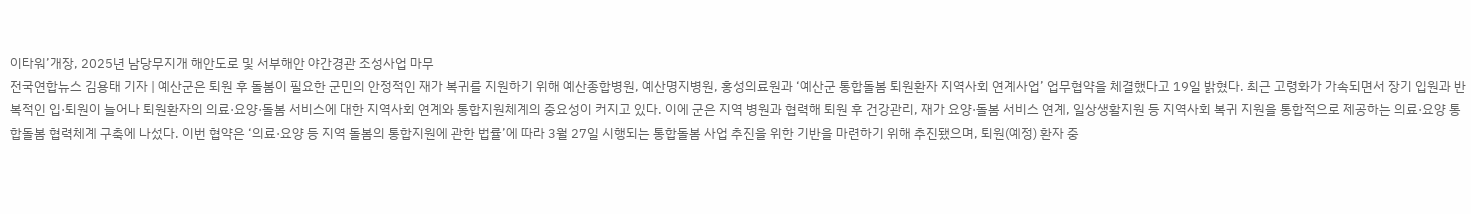이타워’개장, 2025년 남당무지개 해안도로 및 서부해안 야간경관 조성사업 마무
전국연합뉴스 김용태 기자 | 예산군은 퇴원 후 돌봄이 필요한 군민의 안정적인 재가 복귀를 지원하기 위해 예산종합병원, 예산명지병원, 홍성의료원과 ‘예산군 통합돌봄 퇴원환자 지역사회 연계사업’ 업무협약을 체결했다고 19일 밝혔다. 최근 고령화가 가속되면서 장기 입원과 반복적인 입·퇴원이 늘어나 퇴원환자의 의료·요양·돌봄 서비스에 대한 지역사회 연계와 통합지원체계의 중요성이 커지고 있다. 이에 군은 지역 병원과 협력해 퇴원 후 건강관리, 재가 요양·돌봄 서비스 연계, 일상생활지원 등 지역사회 복귀 지원을 통합적으로 제공하는 의료·요양 통합돌봄 협력체계 구축에 나섰다. 이번 협약은 ‘의료·요양 등 지역 돌봄의 통합지원에 관한 법률’에 따라 3월 27일 시행되는 통합돌봄 사업 추진을 위한 기반을 마련하기 위해 추진됐으며, 퇴원(예정) 환자 중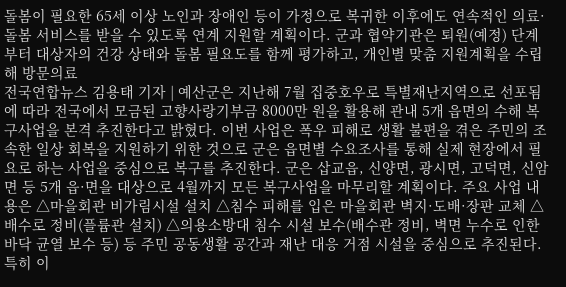돌봄이 필요한 65세 이상 노인과 장애인 등이 가정으로 복귀한 이후에도 연속적인 의료·돌봄 서비스를 받을 수 있도록 연계 지원할 계획이다. 군과 협약기관은 퇴원(예정) 단계부터 대상자의 건강 상태와 돌봄 필요도를 함께 평가하고, 개인별 맞춤 지원계획을 수립해 방문의료
전국연합뉴스 김용태 기자 | 예산군은 지난해 7월 집중호우로 특별재난지역으로 선포됨에 따라 전국에서 모금된 고향사랑기부금 8000만 원을 활용해 관내 5개 읍면의 수해 복구사업을 본격 추진한다고 밝혔다. 이번 사업은 폭우 피해로 생활 불편을 겪은 주민의 조속한 일상 회복을 지원하기 위한 것으로 군은 읍면별 수요조사를 통해 실제 현장에서 필요로 하는 사업을 중심으로 복구를 추진한다. 군은 삽교읍, 신양면, 광시면, 고덕면, 신암면 등 5개 읍·면을 대상으로 4월까지 모든 복구사업을 마무리할 계획이다. 주요 사업 내용은 △마을회관 비가림시설 설치 △침수 피해를 입은 마을회관 벽지·도배·장판 교체 △배수로 정비(플륨관 설치) △의용소방대 침수 시설 보수(배수관 정비, 벽면 누수로 인한 바닥 균열 보수 등) 등 주민 공동생활 공간과 재난 대응 거점 시설을 중심으로 추진된다. 특히 이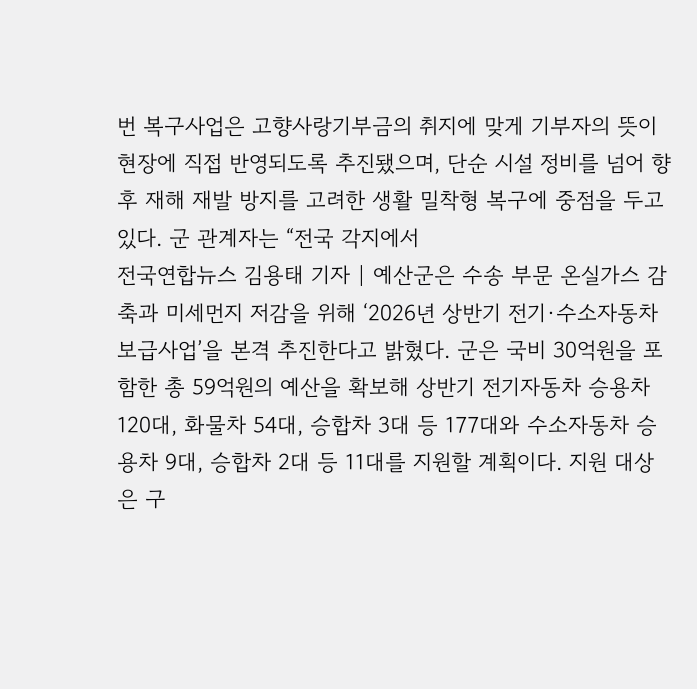번 복구사업은 고향사랑기부금의 취지에 맞게 기부자의 뜻이 현장에 직접 반영되도록 추진됐으며, 단순 시설 정비를 넘어 향후 재해 재발 방지를 고려한 생활 밀착형 복구에 중점을 두고 있다. 군 관계자는 “전국 각지에서
전국연합뉴스 김용태 기자 | 예산군은 수송 부문 온실가스 감축과 미세먼지 저감을 위해 ‘2026년 상반기 전기·수소자동차 보급사업’을 본격 추진한다고 밝혔다. 군은 국비 30억원을 포함한 총 59억원의 예산을 확보해 상반기 전기자동차 승용차 120대, 화물차 54대, 승합차 3대 등 177대와 수소자동차 승용차 9대, 승합차 2대 등 11대를 지원할 계획이다. 지원 대상은 구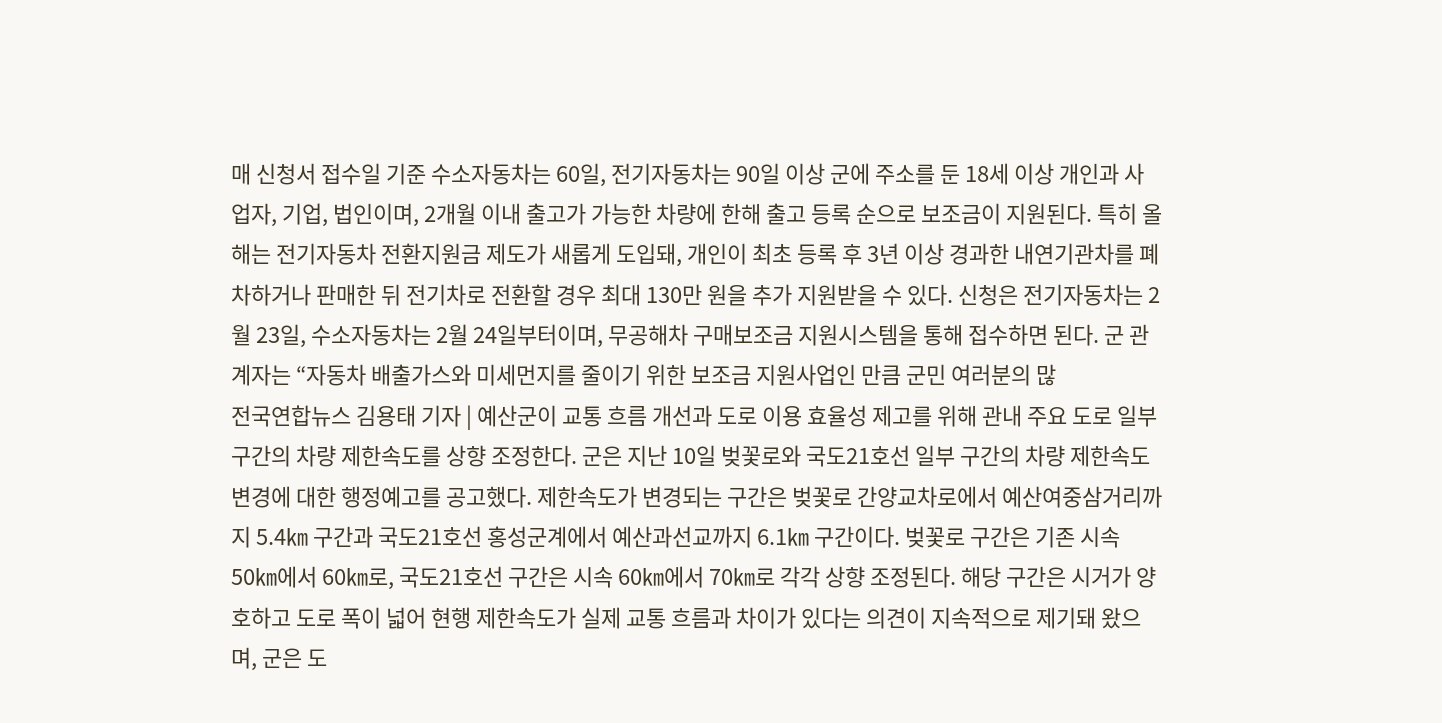매 신청서 접수일 기준 수소자동차는 60일, 전기자동차는 90일 이상 군에 주소를 둔 18세 이상 개인과 사업자, 기업, 법인이며, 2개월 이내 출고가 가능한 차량에 한해 출고 등록 순으로 보조금이 지원된다. 특히 올해는 전기자동차 전환지원금 제도가 새롭게 도입돼, 개인이 최초 등록 후 3년 이상 경과한 내연기관차를 폐차하거나 판매한 뒤 전기차로 전환할 경우 최대 130만 원을 추가 지원받을 수 있다. 신청은 전기자동차는 2월 23일, 수소자동차는 2월 24일부터이며, 무공해차 구매보조금 지원시스템을 통해 접수하면 된다. 군 관계자는 “자동차 배출가스와 미세먼지를 줄이기 위한 보조금 지원사업인 만큼 군민 여러분의 많
전국연합뉴스 김용태 기자 | 예산군이 교통 흐름 개선과 도로 이용 효율성 제고를 위해 관내 주요 도로 일부 구간의 차량 제한속도를 상향 조정한다. 군은 지난 10일 벚꽃로와 국도21호선 일부 구간의 차량 제한속도 변경에 대한 행정예고를 공고했다. 제한속도가 변경되는 구간은 벚꽃로 간양교차로에서 예산여중삼거리까지 5.4㎞ 구간과 국도21호선 홍성군계에서 예산과선교까지 6.1㎞ 구간이다. 벚꽃로 구간은 기존 시속 50㎞에서 60㎞로, 국도21호선 구간은 시속 60㎞에서 70㎞로 각각 상향 조정된다. 해당 구간은 시거가 양호하고 도로 폭이 넓어 현행 제한속도가 실제 교통 흐름과 차이가 있다는 의견이 지속적으로 제기돼 왔으며, 군은 도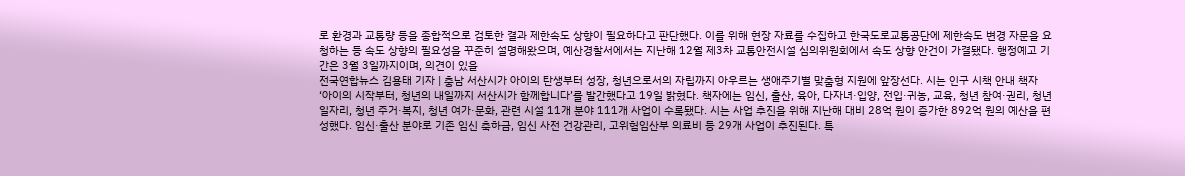로 환경과 교통량 등을 종합적으로 검토한 결과 제한속도 상향이 필요하다고 판단했다. 이를 위해 현장 자료를 수집하고 한국도로교통공단에 제한속도 변경 자문을 요청하는 등 속도 상향의 필요성을 꾸준히 설명해왔으며, 예산경찰서에서는 지난해 12월 제3차 교통안전시설 심의위원회에서 속도 상향 안건이 가결됐다. 행정예고 기간은 3월 3일까지이며, 의견이 있을
전국연합뉴스 김용태 기자 | 충남 서산시가 아이의 탄생부터 성장, 청년으로서의 자립까지 아우르는 생애주기별 맞춤형 지원에 앞장선다. 시는 인구 시책 안내 책자 ‘아이의 시작부터, 청년의 내일까지 서산시가 함께합니다’를 발간했다고 19일 밝혔다. 책자에는 임신, 출산, 육아, 다자녀·입양, 전입·귀농, 교육, 청년 참여·권리, 청년 일자리, 청년 주거·복지, 청년 여가·문화, 관련 시설 11개 분야 111개 사업이 수록됐다. 시는 사업 추진을 위해 지난해 대비 28억 원이 증가한 892억 원의 예산을 편성했다. 임신·출산 분야로 기존 임신 축하금, 임신 사전 건강관리, 고위험임산부 의료비 등 29개 사업이 추진된다. 특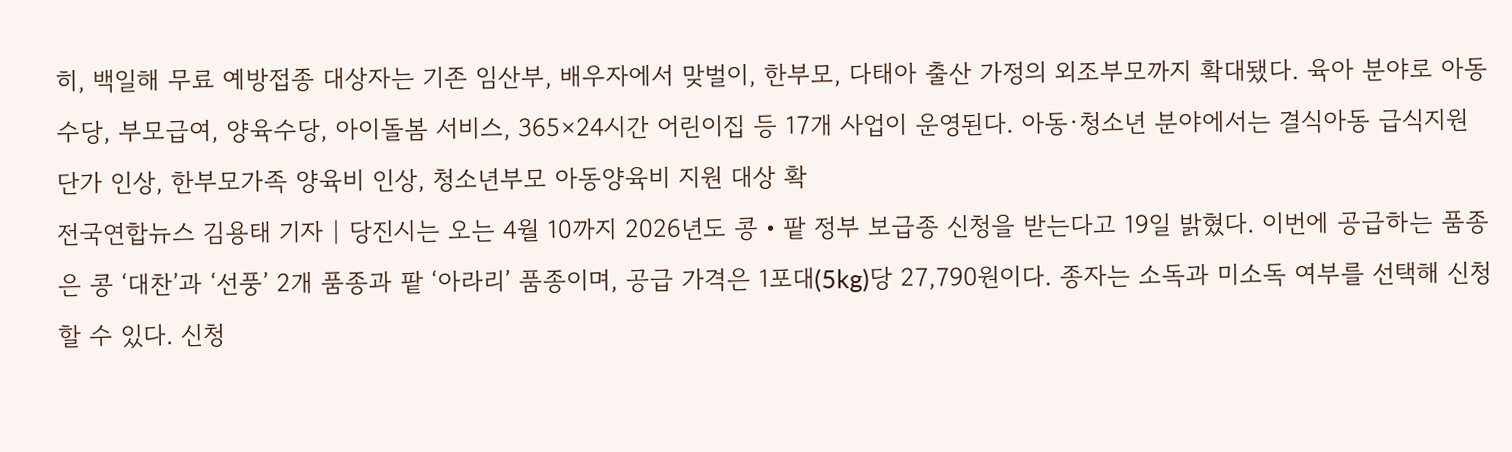히, 백일해 무료 예방접종 대상자는 기존 임산부, 배우자에서 맞벌이, 한부모, 다태아 출산 가정의 외조부모까지 확대됐다. 육아 분야로 아동수당, 부모급여, 양육수당, 아이돌봄 서비스, 365×24시간 어린이집 등 17개 사업이 운영된다. 아동·청소년 분야에서는 결식아동 급식지원 단가 인상, 한부모가족 양육비 인상, 청소년부모 아동양육비 지원 대상 확
전국연합뉴스 김용태 기자 | 당진시는 오는 4월 10까지 2026년도 콩‧팥 정부 보급종 신청을 받는다고 19일 밝혔다. 이번에 공급하는 품종은 콩 ‘대찬’과 ‘선풍’ 2개 품종과 팥 ‘아라리’ 품종이며, 공급 가격은 1포대(5kg)당 27,790원이다. 종자는 소독과 미소독 여부를 선택해 신청할 수 있다. 신청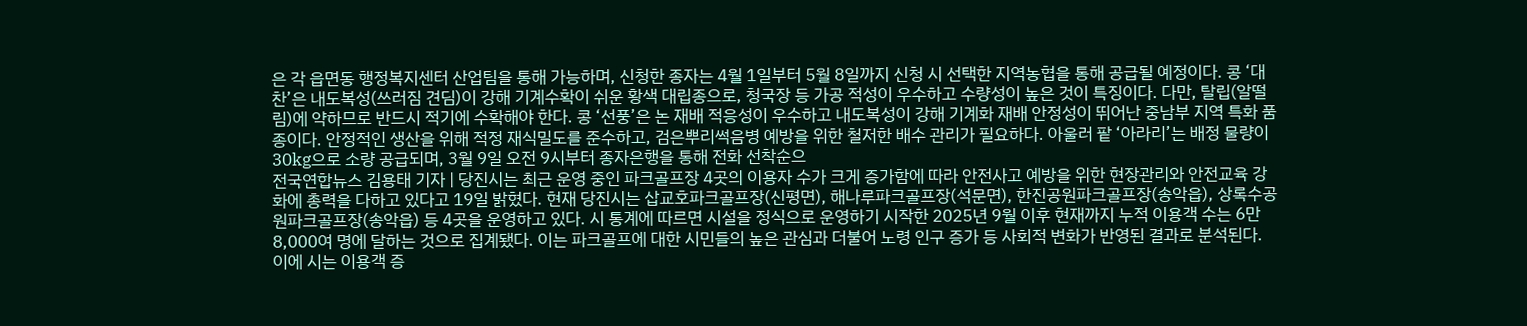은 각 읍면동 행정복지센터 산업팀을 통해 가능하며, 신청한 종자는 4월 1일부터 5월 8일까지 신청 시 선택한 지역농협을 통해 공급될 예정이다. 콩 ‘대찬’은 내도복성(쓰러짐 견딤)이 강해 기계수확이 쉬운 황색 대립종으로, 청국장 등 가공 적성이 우수하고 수량성이 높은 것이 특징이다. 다만, 탈립(알떨림)에 약하므로 반드시 적기에 수확해야 한다. 콩 ‘선풍’은 논 재배 적응성이 우수하고 내도복성이 강해 기계화 재배 안정성이 뛰어난 중남부 지역 특화 품종이다. 안정적인 생산을 위해 적정 재식밀도를 준수하고, 검은뿌리썩음병 예방을 위한 철저한 배수 관리가 필요하다. 아울러 팥 ‘아라리’는 배정 물량이 30kg으로 소량 공급되며, 3월 9일 오전 9시부터 종자은행을 통해 전화 선착순으
전국연합뉴스 김용태 기자 | 당진시는 최근 운영 중인 파크골프장 4곳의 이용자 수가 크게 증가함에 따라 안전사고 예방을 위한 현장관리와 안전교육 강화에 총력을 다하고 있다고 19일 밝혔다. 현재 당진시는 삽교호파크골프장(신평면), 해나루파크골프장(석문면), 한진공원파크골프장(송악읍), 상록수공원파크골프장(송악읍) 등 4곳을 운영하고 있다. 시 통계에 따르면 시설을 정식으로 운영하기 시작한 2025년 9월 이후 현재까지 누적 이용객 수는 6만 8,000여 명에 달하는 것으로 집계됐다. 이는 파크골프에 대한 시민들의 높은 관심과 더불어 노령 인구 증가 등 사회적 변화가 반영된 결과로 분석된다. 이에 시는 이용객 증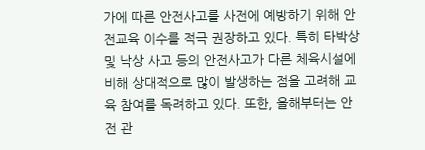가에 따른 안전사고를 사전에 예방하기 위해 안전교육 이수를 적극 권장하고 있다. 특히 타박상 및 낙상 사고 등의 안전사고가 다른 체육시설에 비해 상대적으로 많이 발생하는 점을 고려해 교육 참여를 독려하고 있다. 또한, 올해부터는 안전 관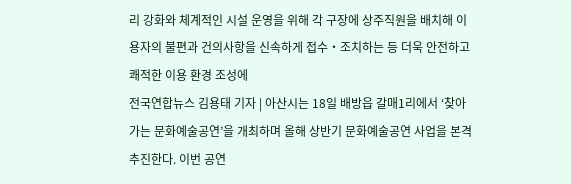리 강화와 체계적인 시설 운영을 위해 각 구장에 상주직원을 배치해 이용자의 불편과 건의사항을 신속하게 접수‧조치하는 등 더욱 안전하고 쾌적한 이용 환경 조성에
전국연합뉴스 김용태 기자 | 아산시는 18일 배방읍 갈매1리에서 ‘찾아가는 문화예술공연’을 개최하며 올해 상반기 문화예술공연 사업을 본격 추진한다. 이번 공연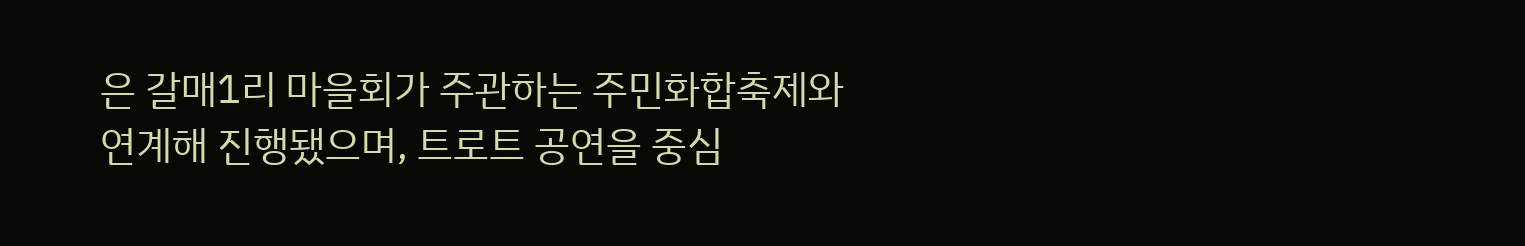은 갈매1리 마을회가 주관하는 주민화합축제와 연계해 진행됐으며, 트로트 공연을 중심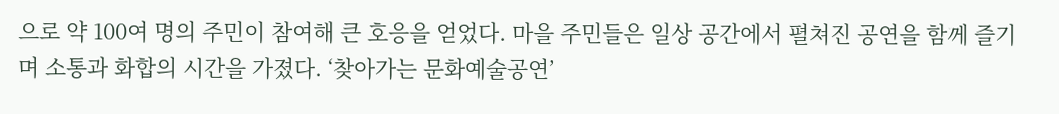으로 약 100여 명의 주민이 참여해 큰 호응을 얻었다. 마을 주민들은 일상 공간에서 펼쳐진 공연을 함께 즐기며 소통과 화합의 시간을 가졌다. ‘찾아가는 문화예술공연’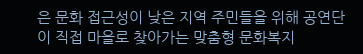은 문화 접근성이 낮은 지역 주민들을 위해 공연단이 직접 마을로 찾아가는 맞춤형 문화복지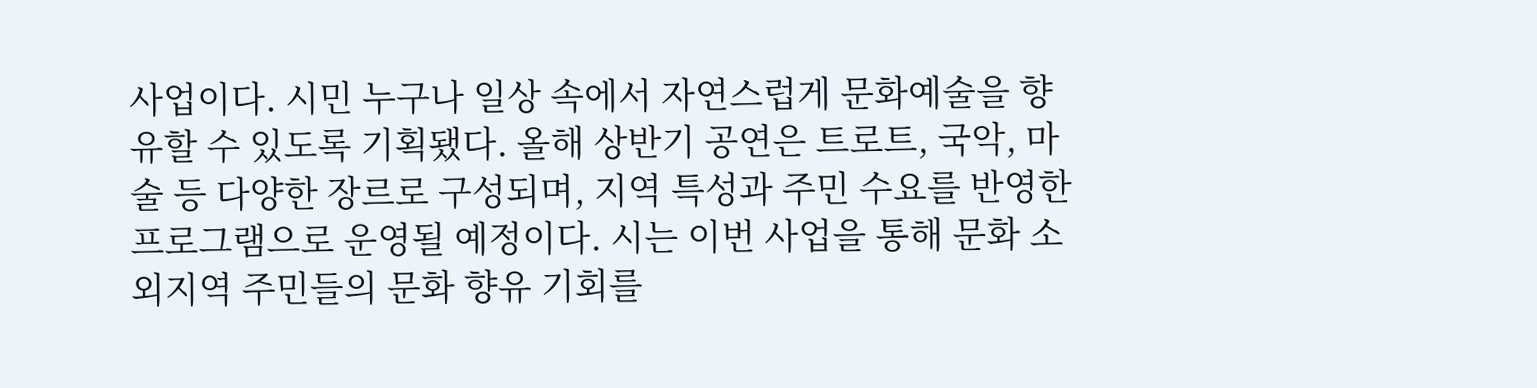사업이다. 시민 누구나 일상 속에서 자연스럽게 문화예술을 향유할 수 있도록 기획됐다. 올해 상반기 공연은 트로트, 국악, 마술 등 다양한 장르로 구성되며, 지역 특성과 주민 수요를 반영한 프로그램으로 운영될 예정이다. 시는 이번 사업을 통해 문화 소외지역 주민들의 문화 향유 기회를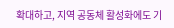확대하고, 지역 공동체 활성화에도 기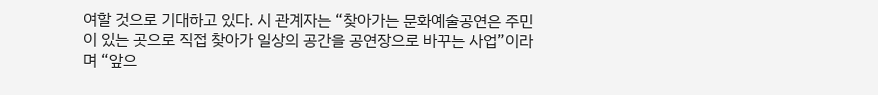여할 것으로 기대하고 있다. 시 관계자는 “찾아가는 문화예술공연은 주민이 있는 곳으로 직접 찾아가 일상의 공간을 공연장으로 바꾸는 사업”이라며 “앞으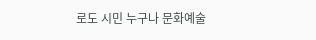로도 시민 누구나 문화예술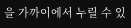을 가까이에서 누릴 수 있